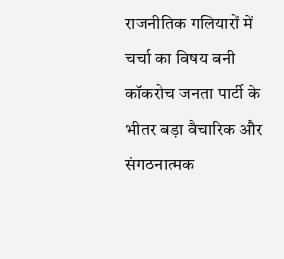राजनीतिक गलियारों में चर्चा का विषय बनी कॉकरोच जनता पार्टी के भीतर बड़ा वैचारिक और संगठनात्मक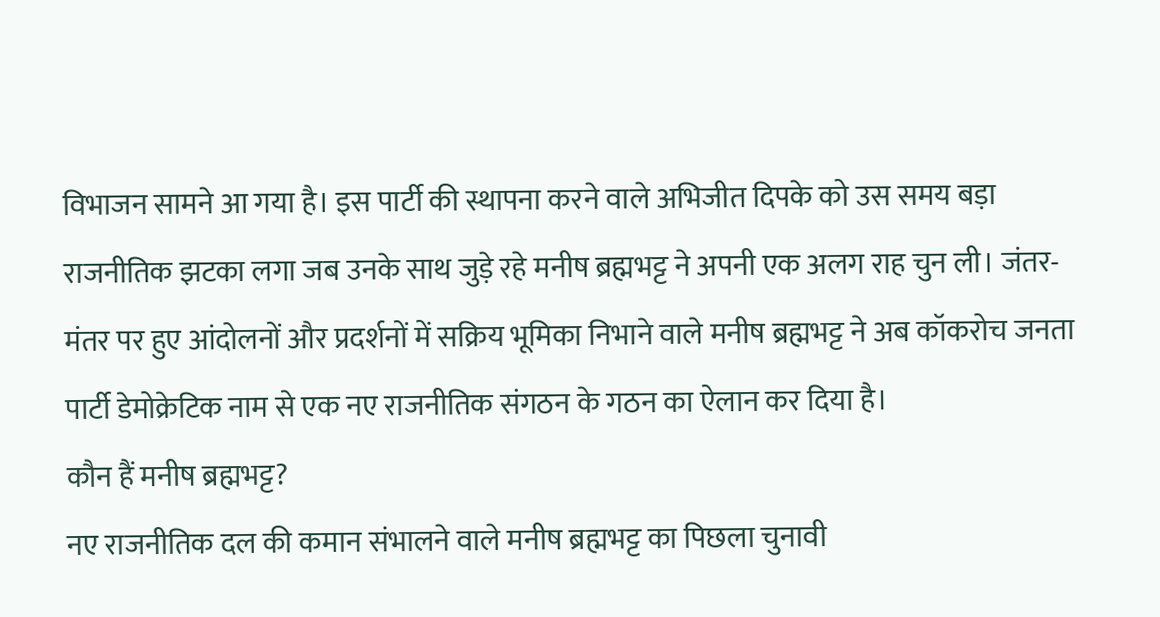विभाजन सामने आ गया है। इस पार्टी की स्थापना करने वाले अभिजीत दिपके को उस समय बड़ा राजनीतिक झटका लगा जब उनके साथ जुड़े रहे मनीष ब्रह्मभट्ट ने अपनी एक अलग राह चुन ली। जंतर-मंतर पर हुए आंदोलनों और प्रदर्शनों में सक्रिय भूमिका निभाने वाले मनीष ब्रह्मभट्ट ने अब कॉकरोच जनता पार्टी डेमोक्रेटिक नाम से एक नए राजनीतिक संगठन के गठन का ऐलान कर दिया है।
कौन हैं मनीष ब्रह्मभट्ट?
नए राजनीतिक दल की कमान संभालने वाले मनीष ब्रह्मभट्ट का पिछला चुनावी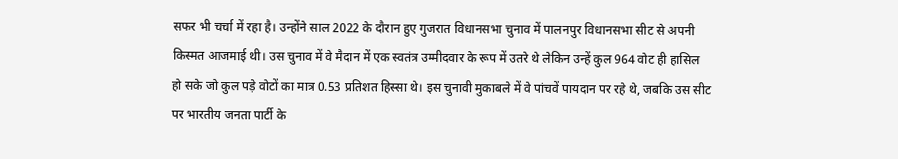सफर भी चर्चा में रहा है। उन्होंने साल 2022 के दौरान हुए गुजरात विधानसभा चुनाव में पालनपुर विधानसभा सीट से अपनी किस्मत आजमाई थी। उस चुनाव में वे मैदान में एक स्वतंत्र उम्मीदवार के रूप में उतरे थे लेकिन उन्हें कुल 964 वोट ही हासिल हो सके जो कुल पड़े वोटों का मात्र 0.53 प्रतिशत हिस्सा थे। इस चुनावी मुकाबले में वे पांचवें पायदान पर रहे थे, जबकि उस सीट पर भारतीय जनता पार्टी के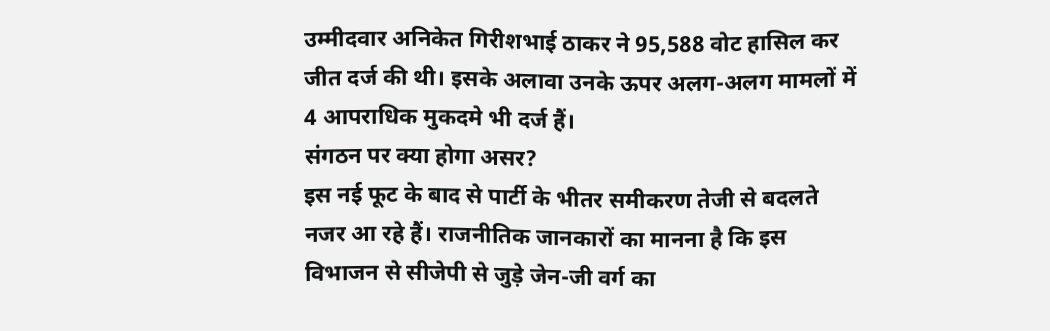उम्मीदवार अनिकेत गिरीशभाई ठाकर ने 95,588 वोट हासिल कर जीत दर्ज की थी। इसके अलावा उनके ऊपर अलग-अलग मामलों में 4 आपराधिक मुकदमे भी दर्ज हैं।
संगठन पर क्या होगा असर?
इस नई फूट के बाद से पार्टी के भीतर समीकरण तेजी से बदलते नजर आ रहे हैं। राजनीतिक जानकारों का मानना है कि इस विभाजन से सीजेपी से जुड़े जेन-जी वर्ग का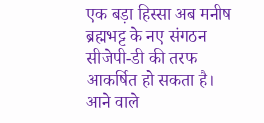एक बड़ा हिस्सा अब मनीष ब्रह्मभट्ट के नए संगठन सीजेपी-डी की तरफ आकर्षित हो सकता है। आने वाले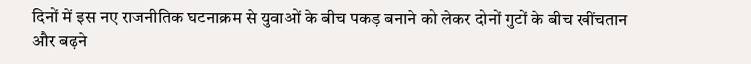दिनों में इस नए राजनीतिक घटनाक्रम से युवाओं के बीच पकड़ बनाने को लेकर दोनों गुटों के बीच खींचतान और बढ़ने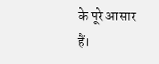के पूरे आसार हैं।